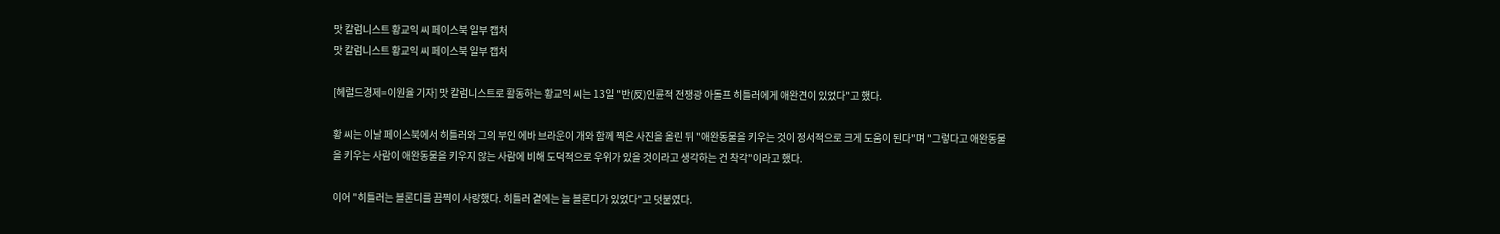맛 칼럼니스트 황교익 씨 페이스북 일부 캡처
맛 칼럼니스트 황교익 씨 페이스북 일부 캡처

[헤럴드경제=이원율 기자] 맛 칼럼니스트로 활동하는 황교익 씨는 13일 "반(反)인륜적 전쟁광 아돌프 히틀러에게 애완견이 있었다"고 했다.

황 씨는 이날 페이스북에서 히틀러와 그의 부인 에바 브라운이 개와 함께 찍은 사진을 올린 뒤 "애완동물을 키우는 것이 정서적으로 크게 도움이 된다"며 "그렇다고 애완동물을 키우는 사람이 애완동물을 키우지 않는 사람에 비해 도덕적으로 우위가 있을 것이라고 생각하는 건 착각"이라고 했다.

이어 "히틀러는 블론디를 끔찍이 사랑했다. 히틀러 곁에는 늘 블론디가 있었다"고 덧붙였다.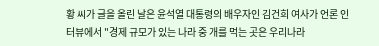황 씨가 글을 올린 날은 윤석열 대통령의 배우자인 김건희 여사가 언론 인터뷰에서 "경제 규모가 있는 나라 중 개를 먹는 곳은 우리나라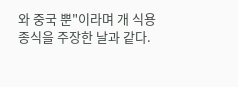와 중국 뿐"이라며 개 식용 종식을 주장한 날과 같다.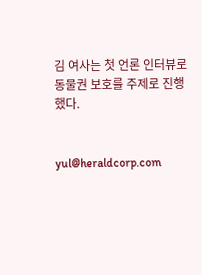김 여사는 첫 언론 인터뷰로 동물권 보호를 주제로 진행했다.


yul@heraldcorp.com